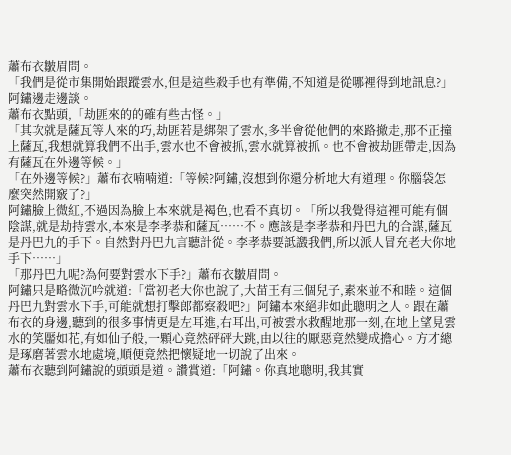蕭布衣皺眉問。
「我們是從市集開始跟蹤雲水,但是這些殺手也有準備,不知道是從哪裡得到地訊息?」阿鏽邊走邊談。
蕭布衣點頭,「劫匪來的的確有些古怪。」
「其次就是薩瓦等人來的巧,劫匪若是綁架了雲水,多半會從他們的來路撤走,那不正撞上薩瓦,我想就算我們不出手,雲水也不會被抓,雲水就算被抓。也不會被劫匪帶走,因為有薩瓦在外邊等候。」
「在外邊等候?」蕭布衣喃喃道:「等候?阿鏽,沒想到你還分析地大有道理。你腦袋怎麼突然開竅了?」
阿鏽臉上微紅,不過因為臉上本來就是褐色,也看不真切。「所以我覺得這裡可能有個陰謀,就是劫持雲水,本來是李孝恭和薩瓦……不。應該是李孝恭和丹巴九的合謀,薩瓦是丹巴九的手下。自然對丹巴九言聽計從。李孝恭要詆譭我們,所以派人冒充老大你地手下……」
「那丹巴九呢?為何要對雲水下手?」蕭布衣皺眉問。
阿鏽只是略微沉吟就道:「當初老大你也說了,大苗王有三個兒子,素來並不和睦。這個丹巴九對雲水下手,可能就想打擊郎都察殺吧?」阿鏽本來絕非如此聰明之人。跟在蕭布衣的身邊,聽到的很多事情更是左耳進,右耳出,可被雲水救醒地那一刻,在地上望見雲水的笑靨如花,有如仙子般,一顆心竟然砰砰大跳,由以往的厭惡竟然變成擔心。方才總是琢磨著雲水地處境,順便竟然把懷疑地一切說了出來。
蕭布衣聽到阿鏽說的頭頭是道。讚賞道:「阿鏽。你真地聰明,我其實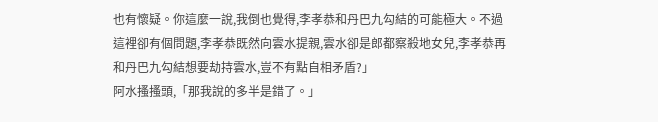也有懷疑。你這麼一說,我倒也覺得,李孝恭和丹巴九勾結的可能極大。不過這裡卻有個問題,李孝恭既然向雲水提親,雲水卻是郎都察殺地女兒,李孝恭再和丹巴九勾結想要劫持雲水,豈不有點自相矛盾?」
阿水搔搔頭,「那我說的多半是錯了。」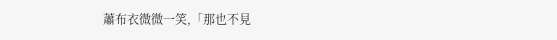蕭布衣微微一笑,「那也不見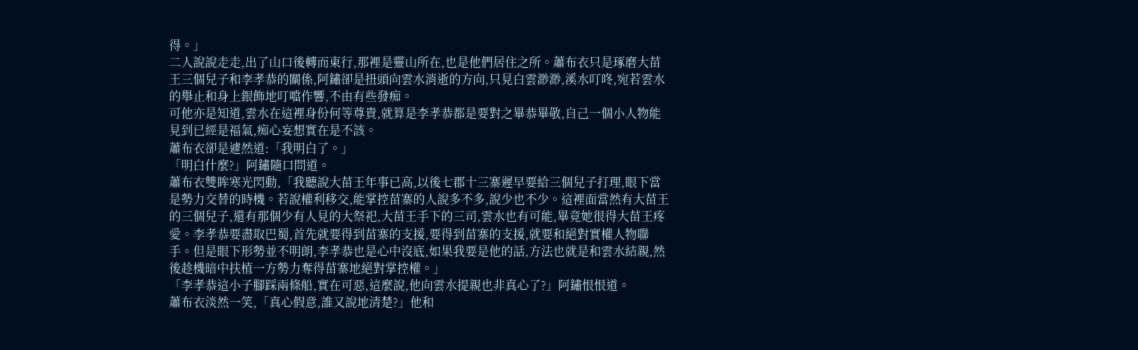得。」
二人說說走走,出了山口後轉而東行,那裡是靈山所在,也是他們居住之所。蕭布衣只是琢磨大苗王三個兒子和李孝恭的關係,阿鏽卻是扭頭向雲水消逝的方向,只見白雲渺渺,溪水叮咚,宛若雲水的舉止和身上銀飾地叮噹作響,不由有些發痴。
可他亦是知道,雲水在這裡身份何等尊貴,就算是李孝恭都是要對之畢恭畢敬,自己一個小人物能見到已經是福氣,痴心妄想實在是不該。
蕭布衣卻是遽然道:「我明白了。」
「明白什麼?」阿鏽隨口問道。
蕭布衣雙眸寒光閃動,「我聽說大苗王年事已高,以後七郡十三寨遲早要給三個兒子打理,眼下當是勢力交替的時機。若說權利移交,能掌控苗寨的人說多不多,說少也不少。這裡面當然有大苗王的三個兒子,還有那個少有人見的大祭祀,大苗王手下的三司,雲水也有可能,畢竟她很得大苗王疼愛。李孝恭要盡取巴蜀,首先就要得到苗寨的支援,要得到苗寨的支援,就要和絕對實權人物聯手。但是眼下形勢並不明朗,李孝恭也是心中沒底,如果我要是他的話,方法也就是和雲水結親,然後趁機暗中扶植一方勢力奪得苗寨地絕對掌控權。」
「李孝恭這小子腳踩兩條船,實在可惡,這麼說,他向雲水提親也非真心了?」阿鏽恨恨道。
蕭布衣淡然一笑,「真心假意,誰又說地清楚?」他和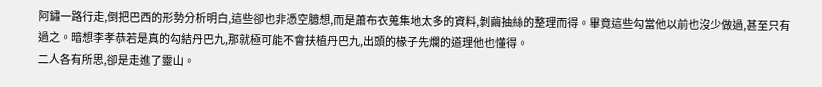阿鏽一路行走,倒把巴西的形勢分析明白,這些卻也非憑空臆想,而是蕭布衣蒐集地太多的資料,剝繭抽絲的整理而得。畢竟這些勾當他以前也沒少做過,甚至只有過之。暗想李孝恭若是真的勾結丹巴九,那就極可能不會扶植丹巴九,出頭的椽子先爛的道理他也懂得。
二人各有所思,卻是走進了靈山。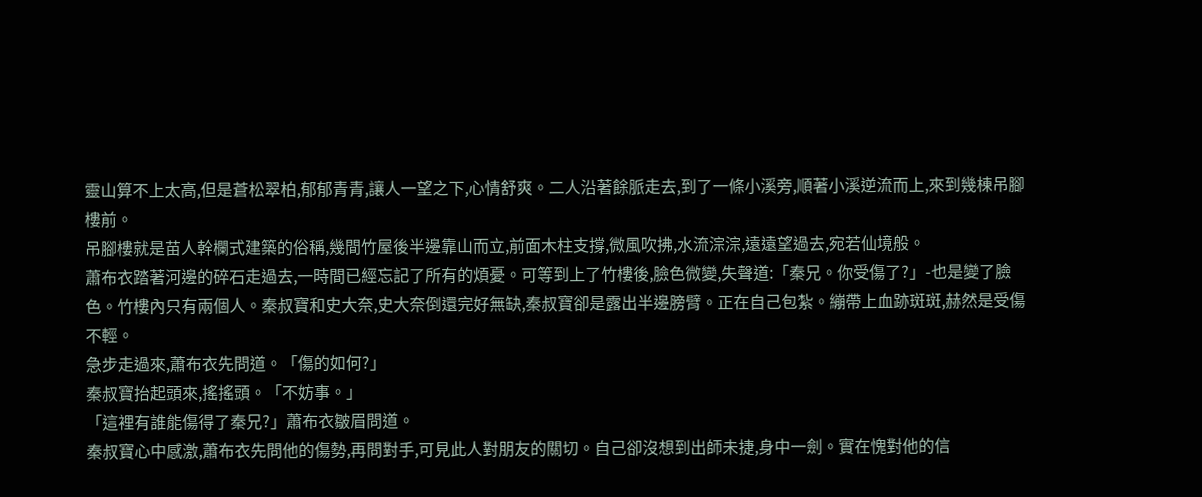靈山算不上太高,但是蒼松翠柏,郁郁青青,讓人一望之下,心情舒爽。二人沿著餘脈走去,到了一條小溪旁,順著小溪逆流而上,來到幾棟吊腳樓前。
吊腳樓就是苗人幹欄式建築的俗稱,幾間竹屋後半邊靠山而立,前面木柱支撐,微風吹拂,水流淙淙,遠遠望過去,宛若仙境般。
蕭布衣踏著河邊的碎石走過去,一時間已經忘記了所有的煩憂。可等到上了竹樓後,臉色微變,失聲道:「秦兄。你受傷了?」-也是變了臉色。竹樓內只有兩個人。秦叔寶和史大奈,史大奈倒還完好無缺,秦叔寶卻是露出半邊膀臂。正在自己包紮。繃帶上血跡斑斑,赫然是受傷不輕。
急步走過來,蕭布衣先問道。「傷的如何?」
秦叔寶抬起頭來,搖搖頭。「不妨事。」
「這裡有誰能傷得了秦兄?」蕭布衣皺眉問道。
秦叔寶心中感激,蕭布衣先問他的傷勢,再問對手,可見此人對朋友的關切。自己卻沒想到出師未捷,身中一劍。實在愧對他的信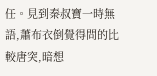任。見到秦叔寶一時無語,蕭布衣倒覺得問的比較唐突,暗想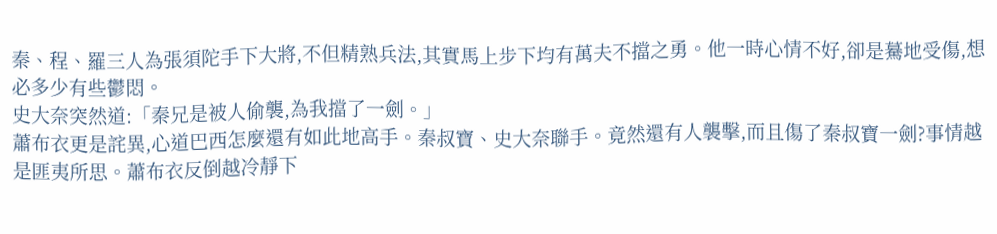秦、程、羅三人為張須陀手下大將,不但精熟兵法,其實馬上步下均有萬夫不擋之勇。他一時心情不好,卻是驀地受傷,想必多少有些鬱悶。
史大奈突然道:「秦兄是被人偷襲,為我擋了一劍。」
蕭布衣更是詫異,心道巴西怎麼還有如此地高手。秦叔寶、史大奈聯手。竟然還有人襲擊,而且傷了秦叔寶一劍?事情越是匪夷所思。蕭布衣反倒越冷靜下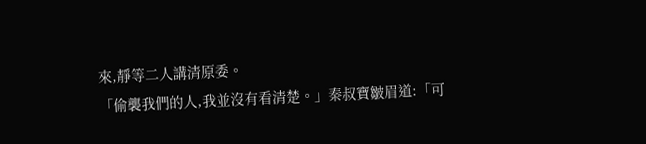來,靜等二人講清原委。
「偷襲我們的人,我並沒有看清楚。」秦叔寶皺眉道:「可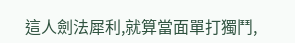這人劍法犀利,就算當面單打獨鬥,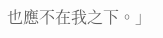也應不在我之下。」